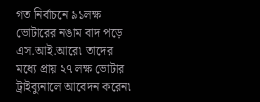গত নির্বাচনে ৯১লক্ষ ভোটারের নঙাম বাদ পড়ে এস.আই.আরে৷ তাদের মধ্যে প্রায় ২৭ লক্ষ ভোটার ট্রাইব্যুনালে আবেদন করেন৷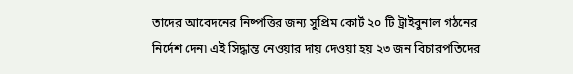তাদের আবেদনের নিষ্পত্তির জন্য সুপ্রিম কোর্ট ২০ টি ট্রাইবুনাল গঠনের নির্দেশ দেন৷ এই সিদ্ধান্ত নেওয়ার দায় দেওয়া হয় ২৩ জন বিচারপতিদের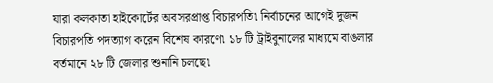যারা কলকাতা হাইকোর্টের অবসরপ্রাপ্ত বিচারপতি৷ নির্বাচনের আগেই দুজন বিচারপতি পদত্যাগ করেন বিশেষ কারণে৷ ১৮ টি ট্রাইবুনালের মাধ্যমে বাঙলার বর্তমানে ২৮ টি জেলার শুনানি চলছে৷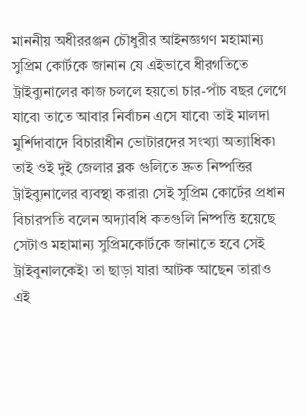মাননীয় অধীররঞ্জন চৌধুরীর আইনজ্ঞগণ মহামান্য সুপ্রিম কোর্টকে জানান যে এইভাবে ধীরগতিতে ট্রাইব্যুনালের কাজ চললে হয়তো চার-পাঁচ বছর লেগে যাবে৷ তাতে আবার নির্বাচন এসে যাবে৷ তাই মালদা মুর্শিদাবাদে বিচারাধীন ভোটারদের সংখ্যা অত্যাধিক৷ তাই ওই দুই জেলার ব্লক গুলিতে দ্রুত নিষ্পত্তির ট্রাইব্যুনালের ব্যবস্থা করার৷ সেই সুপ্রিম কোর্টের প্রধান বিচারপতি বলেন অদ্যাবধি কতগুলি নিষ্পত্তি হয়েছে সেটাও মহামান্য সুপ্রিমকোর্টকে জানাতে হবে সেই ট্রাইবুনালকেই৷ তা ছাড়া যারা আটক আছেন তারাও এই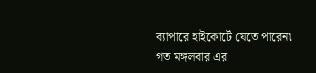ব্যাপারে হাইকোর্টে যেতে পারেন৷
গত মঙ্গলবার এর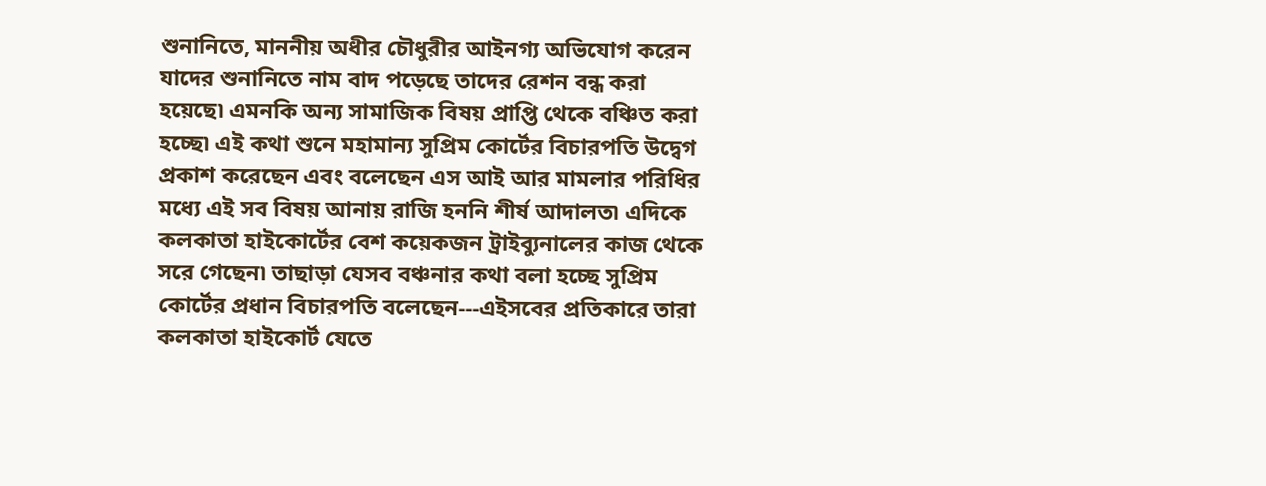শুনানিতে, মাননীয় অধীর চৌধুরীর আইনগ্য অভিযোগ করেন যাদের শুনানিতে নাম বাদ পড়েছে তাদের রেশন বন্ধ করা হয়েছে৷ এমনকি অন্য সামাজিক বিষয় প্রাপ্তি থেকে বঞ্চিত করা হচ্ছে৷ এই কথা শুনে মহামান্য সুপ্রিম কোর্টের বিচারপতি উদ্বেগ প্রকাশ করেছেন এবং বলেছেন এস আই আর মামলার পরিধির মধ্যে এই সব বিষয় আনায় রাজি হননি শীর্ষ আদালত৷ এদিকে কলকাতা হাইকোর্টের বেশ কয়েকজন ট্রাইব্যুনালের কাজ থেকে সরে গেছেন৷ তাছাড়া যেসব বঞ্চনার কথা বলা হচ্ছে সুপ্রিম কোর্টের প্রধান বিচারপতি বলেছেন---এইসবের প্রতিকারে তারা কলকাতা হাইকোর্ট যেতে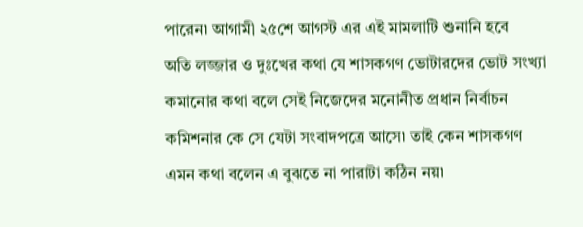পারেন৷ আগামী ২৫শে আগস্ট এর এই মামলাটি শুনানি হবে
অতি লজ্জার ও দুঃখের কথা যে শাসকগণ ভোটারদের ভোট সংখ্যা কমানোর কথা বলে সেই নিজেদের মনোনীত প্রধান নির্বাচন কমিশনার কে সে যেটা সংবাদপত্রে আসে৷ তাই কেন শাসকগণ এমন কথা বলেন এ বুঝতে না পারাটা কঠিন নয়৷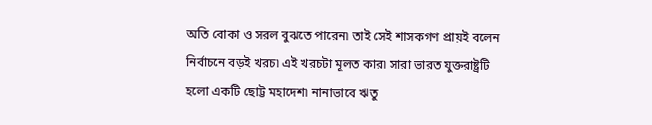অতি বোকা ও সরল বুঝতে পারেন৷ তাই সেই শাসকগণ প্রায়ই বলেন নির্বাচনে বড়ই খরচ৷ এই খরচটা মূলত কার৷ সারা ভারত যুক্তরাষ্ট্রটি হলো একটি ছোট্ট মহাদেশ৷ নানাভাবে ঋতু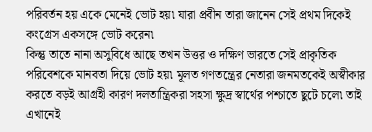পরিবর্তন হয় একে মেনেই ভোট হয়৷ যারা প্রবীন তারা জানেন সেই প্রথম দিকেই কংগ্রেস একসঙ্গে ভোট করেন৷
কিন্তু তাতে নানা অসুবিধে আছে তখন উত্তর ও দক্ষিণ ভারতে সেই প্রাকৃতিক পরিবেশকে মানবতা দিয়ে ভোট হয়৷ মূলত গণতন্ত্রের নেতারা জনমতকেই অস্বীকার করতে বড়ই আগ্রহী কারণ দলতান্ত্রিকরা সহসা ক্ষুদ্র স্বার্থের পশ্চাতে ছুটে চলে৷ তাই এখানেই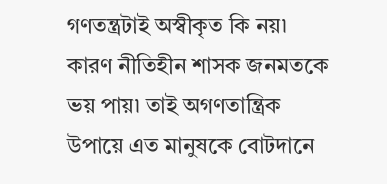গণতন্ত্রটাই অস্বীকৃত কি নয়৷ কারণ নীতিহীন শাসক জনমতকে ভয় পায়৷ তাই অগণতান্ত্রিক উপায়ে এত মানুষকে বোটদানে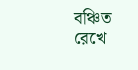বঞ্চিত রেখে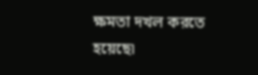ক্ষমতা দখল করতে হয়েছে৷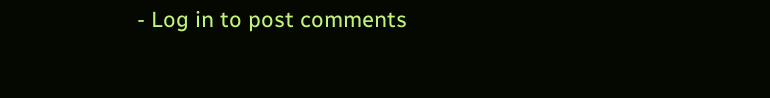- Log in to post comments